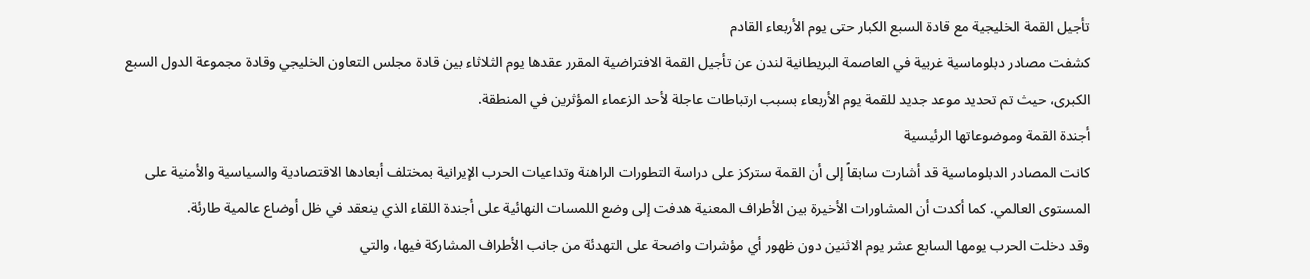تأجيل القمة الخليجية مع قادة السبع الكبار حتى يوم الأربعاء القادم
كشفت مصادر دبلوماسية غربية في العاصمة البريطانية لندن عن تأجيل القمة الافتراضية المقرر عقدها يوم الثلاثاء بين قادة مجلس التعاون الخليجي وقادة مجموعة الدول السبع الكبرى، حيث تم تحديد موعد جديد للقمة يوم الأربعاء بسبب ارتباطات عاجلة لأحد الزعماء المؤثرين في المنطقة.
أجندة القمة وموضوعاتها الرئيسية
كانت المصادر الدبلوماسية قد أشارت سابقاً إلى أن القمة ستركز على دراسة التطورات الراهنة وتداعيات الحرب الإيرانية بمختلف أبعادها الاقتصادية والسياسية والأمنية على المستوى العالمي. كما أكدت أن المشاورات الأخيرة بين الأطراف المعنية هدفت إلى وضع اللمسات النهائية على أجندة اللقاء الذي ينعقد في ظل أوضاع عالمية طارئة.
وقد دخلت الحرب يومها السابع عشر يوم الاثنين دون ظهور أي مؤشرات واضحة على التهدئة من جانب الأطراف المشاركة فيها، والتي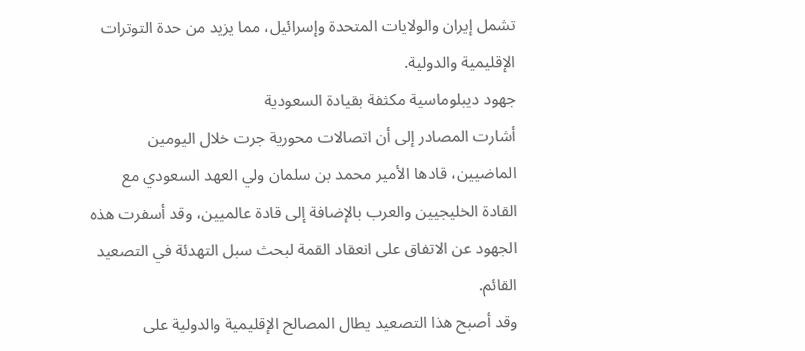تشمل إيران والولايات المتحدة وإسرائيل، مما يزيد من حدة التوترات الإقليمية والدولية.
جهود ديبلوماسية مكثفة بقيادة السعودية
أشارت المصادر إلى أن اتصالات محورية جرت خلال اليومين الماضيين، قادها الأمير محمد بن سلمان ولي العهد السعودي مع القادة الخليجيين والعرب بالإضافة إلى قادة عالميين، وقد أسفرت هذه الجهود عن الاتفاق على انعقاد القمة لبحث سبل التهدئة في التصعيد القائم.
وقد أصبح هذا التصعيد يطال المصالح الإقليمية والدولية على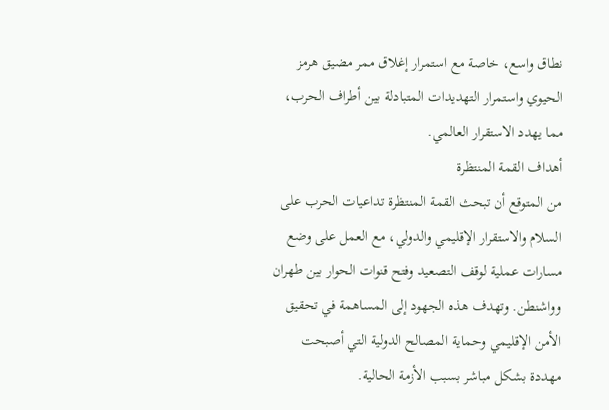نطاق واسع، خاصة مع استمرار إغلاق ممر مضيق هرمز الحيوي واستمرار التهديدات المتبادلة بين أطراف الحرب، مما يهدد الاستقرار العالمي.
أهداف القمة المنتظرة
من المتوقع أن تبحث القمة المنتظرة تداعيات الحرب على السلام والاستقرار الإقليمي والدولي، مع العمل على وضع مسارات عملية لوقف التصعيد وفتح قنوات الحوار بين طهران وواشنطن. وتهدف هذه الجهود إلى المساهمة في تحقيق الأمن الإقليمي وحماية المصالح الدولية التي أصبحت مهددة بشكل مباشر بسبب الأزمة الحالية.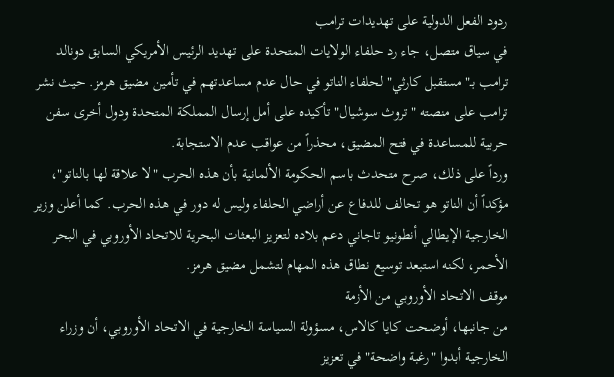ردود الفعل الدولية على تهديدات ترامب
في سياق متصل، جاء رد حلفاء الولايات المتحدة على تهديد الرئيس الأمريكي السابق دونالد ترامب بـ"مستقبل كارثي" لحلفاء الناتو في حال عدم مساعدتهم في تأمين مضيق هرمز. حيث نشر ترامب على منصته "تروث سوشيال" تأكيده على أمل إرسال المملكة المتحدة ودول أخرى سفن حربية للمساعدة في فتح المضيق، محذراً من عواقب عدم الاستجابة.
ورداً على ذلك، صرح متحدث باسم الحكومة الألمانية بأن هذه الحرب "لا علاقة لها بالناتو"، مؤكداً أن الناتو هو تحالف للدفاع عن أراضي الحلفاء وليس له دور في هذه الحرب. كما أعلن وزير الخارجية الإيطالي أنطونيو تاجاني دعم بلاده لتعزيز البعثات البحرية للاتحاد الأوروبي في البحر الأحمر، لكنه استبعد توسيع نطاق هذه المهام لتشمل مضيق هرمز.
موقف الاتحاد الأوروبي من الأزمة
من جانبها، أوضحت كايا كالاس، مسؤولة السياسة الخارجية في الاتحاد الأوروبي، أن وزراء الخارجية أبدوا "رغبة واضحة" في تعزيز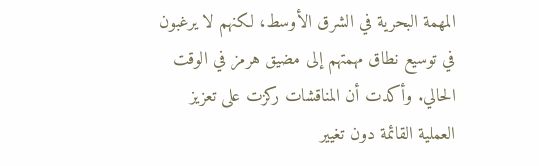المهمة البحرية في الشرق الأوسط، لكنهم لا يرغبون في توسيع نطاق مهمتهم إلى مضيق هرمز في الوقت الحالي. وأكدت أن المناقشات ركزت على تعزيز العملية القائمة دون تغيير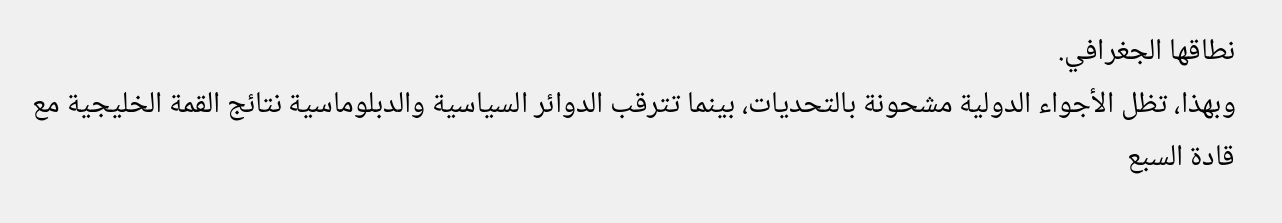نطاقها الجغرافي.
وبهذا، تظل الأجواء الدولية مشحونة بالتحديات، بينما تترقب الدوائر السياسية والدبلوماسية نتائج القمة الخليجية مع قادة السبع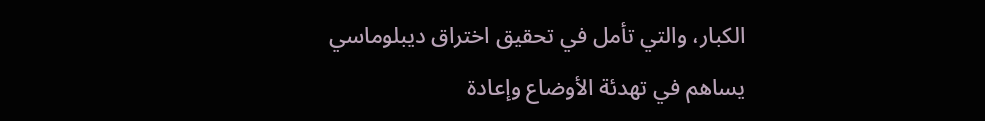الكبار، والتي تأمل في تحقيق اختراق ديبلوماسي يساهم في تهدئة الأوضاع وإعادة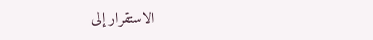الاستقرار إلى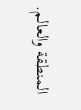المنطقة والعالم.